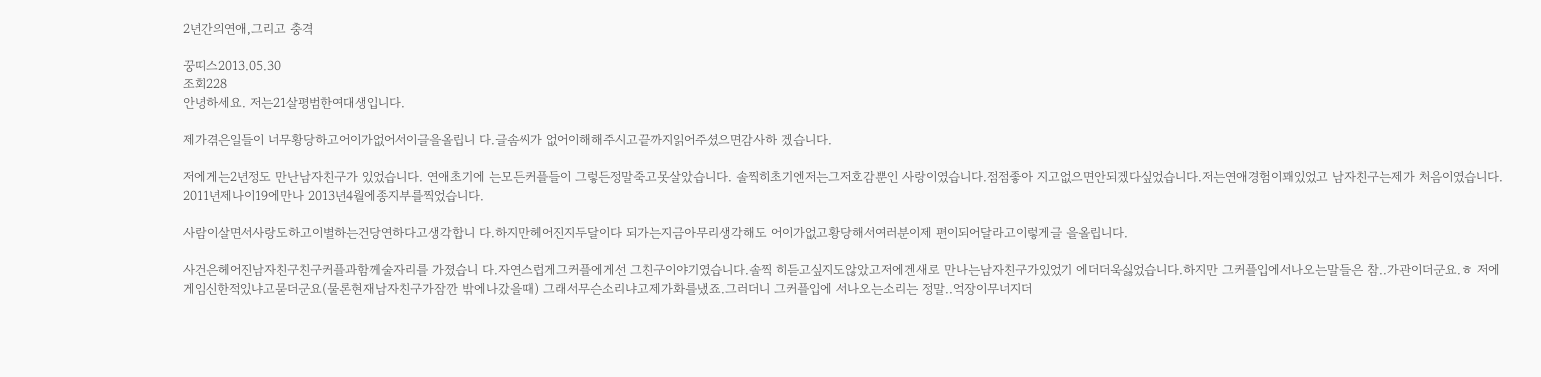2년간의연애,그리고 충격

꿍띠스2013.05.30
조회228
안녕하세요. 저는21살평범한여대생입니다.

제가겪은일들이 너무황당하고어이가없어서이글을올립니 다.글솜씨가 없어이해해주시고끝까지읽어주셨으면감사하 겠습니다.

저에게는2년정도 만난남자친구가 있었습니다. 연애초기에 는모든커플들이 그렇든정말죽고못살았습니다. 솔찍히초기엔저는그저호감뿐인 사랑이였습니다.점점좋아 지고없으면안되겠다싶었습니다.저는연애경험이꽤있었고 남자친구는제가 처음이였습니다. 2011년제나이19에만나 2013년4월에종지부를찍었습니다.

사람이살면서사랑도하고이별하는건당연하다고생각합니 다.하지만헤어진지두달이다 되가는지금아무리생각해도 어이가없고황당해서여러분이제 편이되어달라고이렇게글 을올립니다.

사건은헤어진남자친구친구커플과함께술자리를 가졌습니 다.자연스럽게그커플에게선 그친구이야기였습니다.솔찍 히듣고싶지도않았고저에겐새로 만나는남자친구가있었기 에더더욱싫었습니다.하지만 그커플입에서나오는말들은 참..가관이더군요.ㅎ 저에게임신한적있냐고묻더군요(물론현재남자친구가잠깐 밖에나갔을때) 그래서무슨소리냐고제가화를냈죠.그러더니 그커플입에 서나오는소리는 정말..억장이무너지더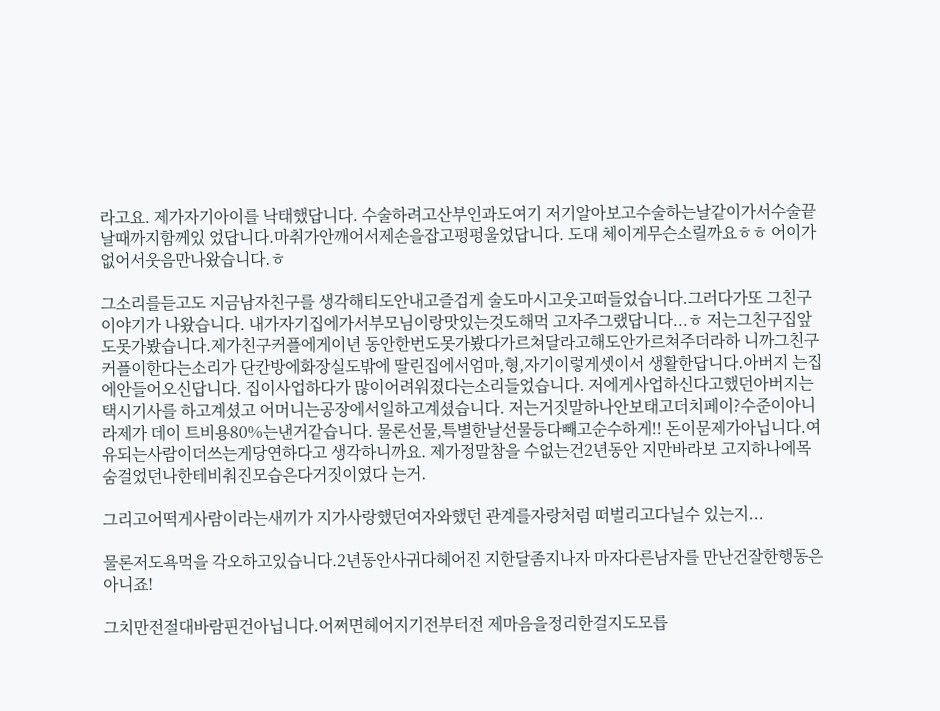라고요. 제가자기아이를 낙태했답니다. 수술하려고산부인과도여기 저기알아보고수술하는날같이가서수술끝날때까지함께있 었답니다.마취가안깨어서제손을잡고펑펑울었답니다. 도대 체이게무슨소릴까요ㅎㅎ 어이가없어서웃음만나왔습니다.ㅎ

그소리를듣고도 지금남자친구를 생각해티도안내고즐겁게 술도마시고웃고떠들었습니다.그러다가또 그친구이야기가 나왔습니다. 내가자기집에가서부모님이랑맛있는것도해먹 고자주그랬답니다...ㅎ 저는그친구집앞도못가봤습니다.제가친구커플에게이년 동안한번도못가봤다가르쳐달라고해도안가르쳐주더라하 니까그친구커플이한다는소리가 단칸방에화장실도밖에 딸린집에서엄마,형,자기이렇게셋이서 생활한답니다.아버지 는집에안들어오신답니다. 집이사업하다가 많이어려워졌다는소리들었습니다. 저에게사업하신다고했던아버지는택시기사를 하고계셨고 어머니는공장에서일하고계셨습니다. 저는거짓말하나안보태고더치페이?수준이아니라제가 데이 트비용80%는낸거같습니다. 물론선물,특별한날선물등다빼고순수하게!! 돈이문제가아닙니다.여유되는사람이더쓰는게당연하다고 생각하니까요. 제가정말참을 수없는건2년동안 지만바라보 고지하나에목숨걸었던나한테비춰진모습은다거짓이였다 는거.

그리고어떡게사람이라는새끼가 지가사랑했던여자와했던 관계를자랑처럼 떠벌리고다닐수 있는지...

물론저도욕먹을 각오하고있습니다.2년동안사귀다헤어진 지한달좀지나자 마자다른남자를 만난건잘한행동은아니죠!

그치만전절대바람핀건아닙니다.어쩌면헤어지기전부터전 제마음을정리한걸지도모릅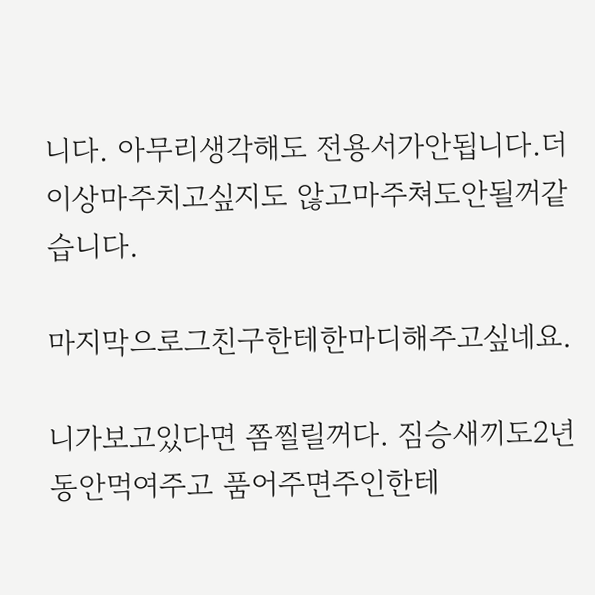니다. 아무리생각해도 전용서가안됩니다.더이상마주치고싶지도 않고마주쳐도안될꺼같습니다.

마지막으로그친구한테한마디해주고싶네요.

니가보고있다면 쫌찔릴꺼다. 짐승새끼도2년동안먹여주고 품어주면주인한테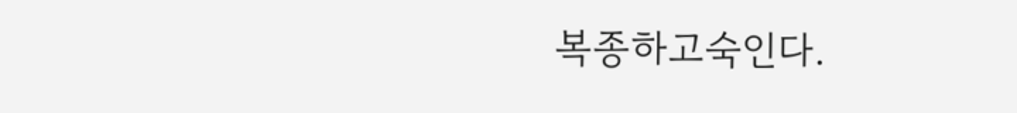복종하고숙인다.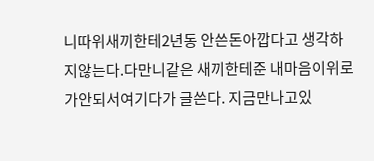니따위새끼한테2년동 안쓴돈아깝다고 생각하지않는다.다만니같은 새끼한테준 내마음이위로가안되서여기다가 글쓴다. 지금만나고있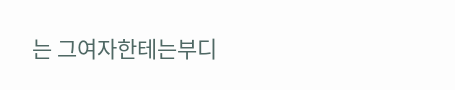는 그여자한테는부디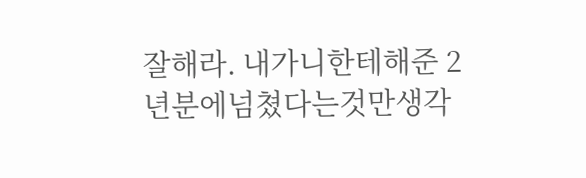잘해라. 내가니한테해준 2년분에넘쳤다는것만생각